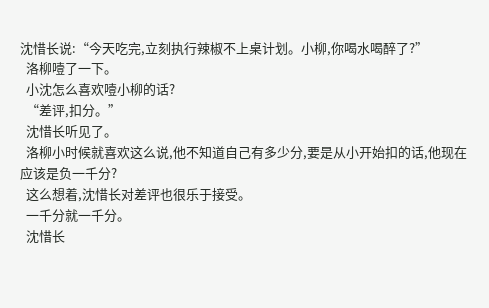沈惜长说:“今天吃完,立刻执行辣椒不上桌计划。小柳,你喝水喝醉了?”
  洛柳噎了一下。
  小沈怎么喜欢噎小柳的话?
  “差评,扣分。”
  沈惜长听见了。
  洛柳小时候就喜欢这么说,他不知道自己有多少分,要是从小开始扣的话,他现在应该是负一千分?
  这么想着,沈惜长对差评也很乐于接受。
  一千分就一千分。
  沈惜长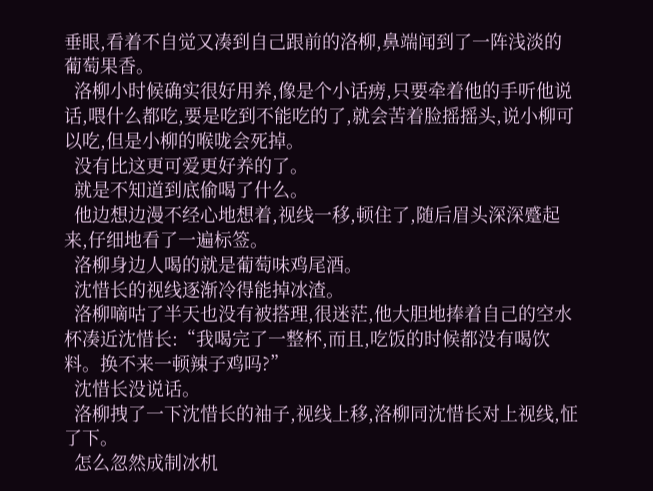垂眼,看着不自觉又凑到自己跟前的洛柳,鼻端闻到了一阵浅淡的葡萄果香。
  洛柳小时候确实很好用养,像是个小话痨,只要牵着他的手听他说话,喂什么都吃,要是吃到不能吃的了,就会苦着脸摇摇头,说小柳可以吃,但是小柳的喉咙会死掉。
  没有比这更可爱更好养的了。
  就是不知道到底偷喝了什么。
  他边想边漫不经心地想着,视线一移,顿住了,随后眉头深深蹙起来,仔细地看了一遍标签。
  洛柳身边人喝的就是葡萄味鸡尾酒。
  沈惜长的视线逐渐冷得能掉冰渣。
  洛柳嘀咕了半天也没有被搭理,很迷茫,他大胆地捧着自己的空水杯凑近沈惜长:“我喝完了一整杯,而且,吃饭的时候都没有喝饮料。换不来一顿辣子鸡吗?”
  沈惜长没说话。
  洛柳拽了一下沈惜长的袖子,视线上移,洛柳同沈惜长对上视线,怔了下。
  怎么忽然成制冰机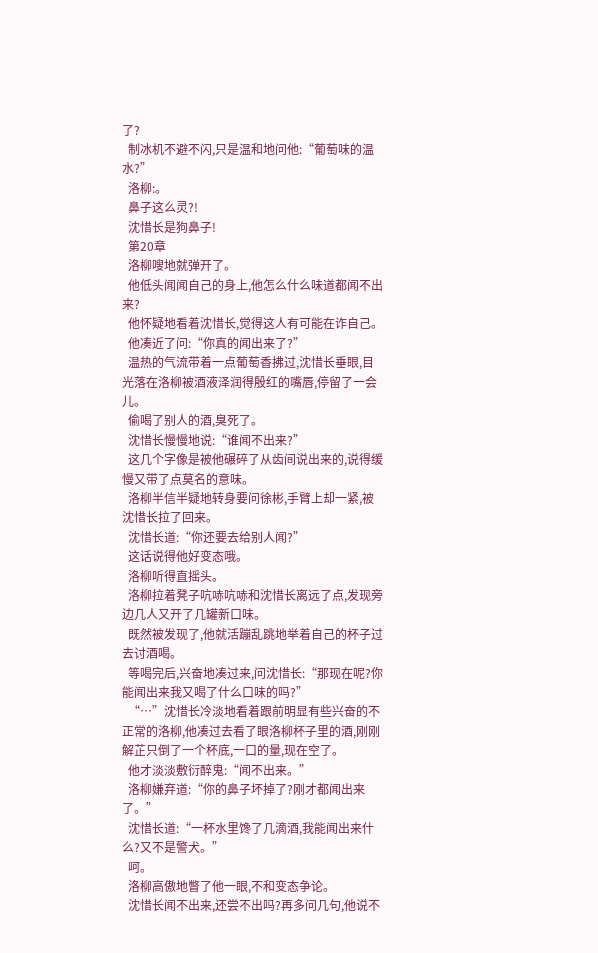了?
  制冰机不避不闪,只是温和地问他:“葡萄味的温水?”
  洛柳:。
  鼻子这么灵?!
  沈惜长是狗鼻子!
  第20章
  洛柳嗖地就弹开了。
  他低头闻闻自己的身上,他怎么什么味道都闻不出来?
  他怀疑地看着沈惜长,觉得这人有可能在诈自己。
  他凑近了问:“你真的闻出来了?”
  温热的气流带着一点葡萄香拂过,沈惜长垂眼,目光落在洛柳被酒液泽润得殷红的嘴唇,停留了一会儿。
  偷喝了别人的酒,臭死了。
  沈惜长慢慢地说:“谁闻不出来?”
  这几个字像是被他碾碎了从齿间说出来的,说得缓慢又带了点莫名的意味。
  洛柳半信半疑地转身要问徐彬,手臂上却一紧,被沈惜长拉了回来。
  沈惜长道:“你还要去给别人闻?”
  这话说得他好变态哦。
  洛柳听得直摇头。
  洛柳拉着凳子吭哧吭哧和沈惜长离远了点,发现旁边几人又开了几罐新口味。
  既然被发现了,他就活蹦乱跳地举着自己的杯子过去讨酒喝。
  等喝完后,兴奋地凑过来,问沈惜长:“那现在呢?你能闻出来我又喝了什么口味的吗?”
  “…”沈惜长冷淡地看着跟前明显有些兴奋的不正常的洛柳,他凑过去看了眼洛柳杯子里的酒,刚刚解芷只倒了一个杯底,一口的量,现在空了。
  他才淡淡敷衍醉鬼:“闻不出来。”
  洛柳嫌弃道:“你的鼻子坏掉了?刚才都闻出来了。”
  沈惜长道:“一杯水里馋了几滴酒,我能闻出来什么?又不是警犬。”
  呵。
  洛柳高傲地瞥了他一眼,不和变态争论。
  沈惜长闻不出来,还尝不出吗?再多问几句,他说不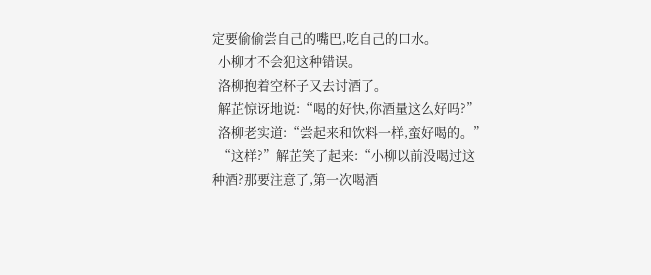定要偷偷尝自己的嘴巴,吃自己的口水。
  小柳才不会犯这种错误。
  洛柳抱着空杯子又去讨酒了。
  解芷惊讶地说:“喝的好快,你酒量这么好吗?”
  洛柳老实道:“尝起来和饮料一样,蛮好喝的。”
  “这样?”解芷笑了起来:“小柳以前没喝过这种酒?那要注意了,第一次喝酒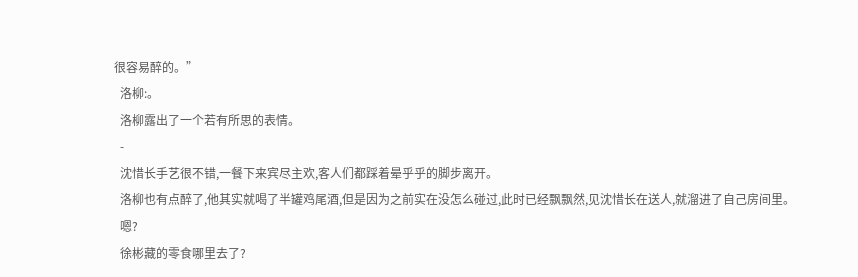很容易醉的。”
  洛柳:。
  洛柳露出了一个若有所思的表情。
  -
  沈惜长手艺很不错,一餐下来宾尽主欢,客人们都踩着晕乎乎的脚步离开。
  洛柳也有点醉了,他其实就喝了半罐鸡尾酒,但是因为之前实在没怎么碰过,此时已经飘飘然,见沈惜长在送人,就溜进了自己房间里。
  嗯?
  徐彬藏的零食哪里去了?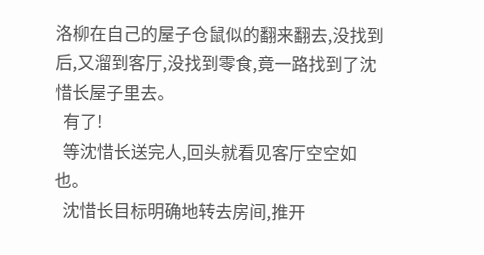洛柳在自己的屋子仓鼠似的翻来翻去,没找到后,又溜到客厅,没找到零食,竟一路找到了沈惜长屋子里去。
  有了!
  等沈惜长送完人,回头就看见客厅空空如也。
  沈惜长目标明确地转去房间,推开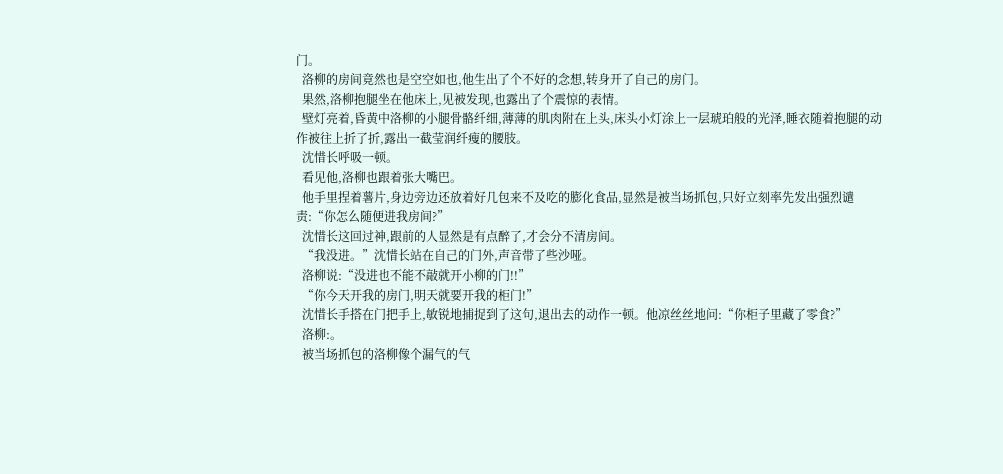门。
  洛柳的房间竟然也是空空如也,他生出了个不好的念想,转身开了自己的房门。
  果然,洛柳抱腿坐在他床上,见被发现,也露出了个震惊的表情。
  壁灯亮着,昏黄中洛柳的小腿骨骼纤细,薄薄的肌肉附在上头,床头小灯涂上一层琥珀般的光泽,睡衣随着抱腿的动作被往上折了折,露出一截莹润纤瘦的腰肢。
  沈惜长呼吸一顿。
  看见他,洛柳也跟着张大嘴巴。
  他手里捏着薯片,身边旁边还放着好几包来不及吃的膨化食品,显然是被当场抓包,只好立刻率先发出强烈谴责:“你怎么随便进我房间?”
  沈惜长这回过神,跟前的人显然是有点醉了,才会分不清房间。
  “我没进。”沈惜长站在自己的门外,声音带了些沙哑。
  洛柳说:“没进也不能不敲就开小柳的门!!”
  “你今天开我的房门,明天就要开我的柜门!”
  沈惜长手搭在门把手上,敏锐地捕捉到了这句,退出去的动作一顿。他凉丝丝地问:“你柜子里藏了零食?”
  洛柳:。
  被当场抓包的洛柳像个漏气的气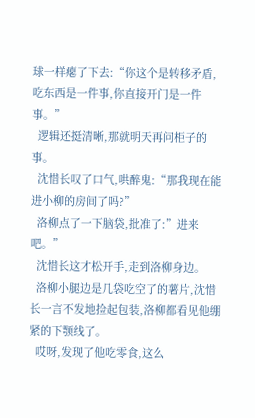球一样瘪了下去:“你这个是转移矛盾,吃东西是一件事,你直接开门是一件事。”
  逻辑还挺清晰,那就明天再问柜子的事。
  沈惜长叹了口气,哄醉鬼:“那我现在能进小柳的房间了吗?”
  洛柳点了一下脑袋,批准了:”进来吧。”
  沈惜长这才松开手,走到洛柳身边。
  洛柳小腿边是几袋吃空了的薯片,沈惜长一言不发地捡起包装,洛柳都看见他绷紧的下颚线了。
  哎呀,发现了他吃零食,这么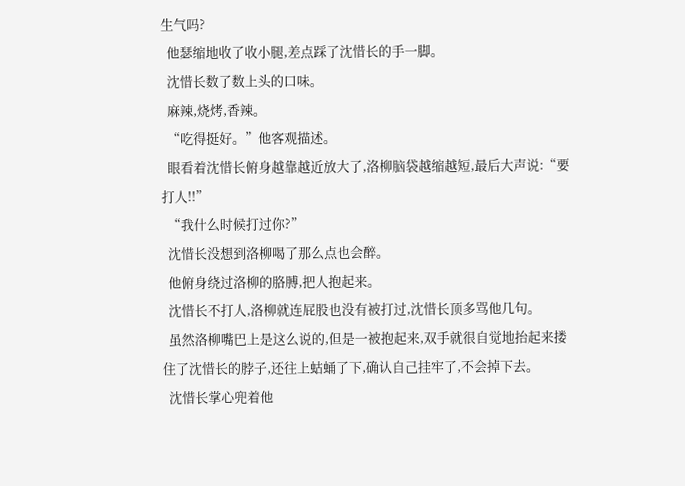生气吗?
  他瑟缩地收了收小腿,差点踩了沈惜长的手一脚。
  沈惜长数了数上头的口味。
  麻辣,烧烤,香辣。
  “吃得挺好。”他客观描述。
  眼看着沈惜长俯身越靠越近放大了,洛柳脑袋越缩越短,最后大声说:“要打人!!”
  “我什么时候打过你?”
  沈惜长没想到洛柳喝了那么点也会醉。
  他俯身绕过洛柳的胳膊,把人抱起来。
  沈惜长不打人,洛柳就连屁股也没有被打过,沈惜长顶多骂他几句。
  虽然洛柳嘴巴上是这么说的,但是一被抱起来,双手就很自觉地抬起来搂住了沈惜长的脖子,还往上蛄蛹了下,确认自己挂牢了,不会掉下去。
  沈惜长掌心兜着他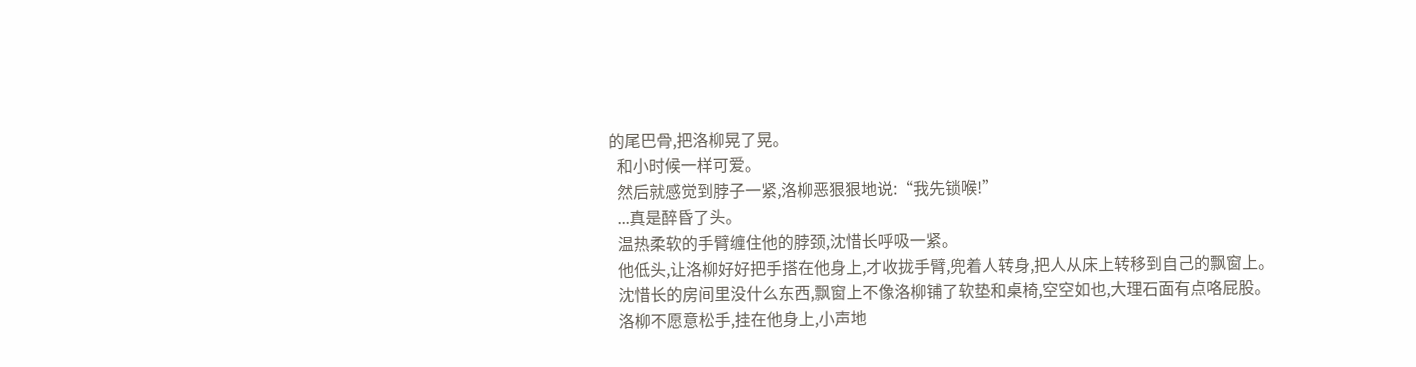的尾巴骨,把洛柳晃了晃。
  和小时候一样可爱。
  然后就感觉到脖子一紧,洛柳恶狠狠地说:“我先锁喉!”
  ...真是醉昏了头。
  温热柔软的手臂缠住他的脖颈,沈惜长呼吸一紧。
  他低头,让洛柳好好把手搭在他身上,才收拢手臂,兜着人转身,把人从床上转移到自己的飘窗上。
  沈惜长的房间里没什么东西,飘窗上不像洛柳铺了软垫和桌椅,空空如也,大理石面有点咯屁股。
  洛柳不愿意松手,挂在他身上,小声地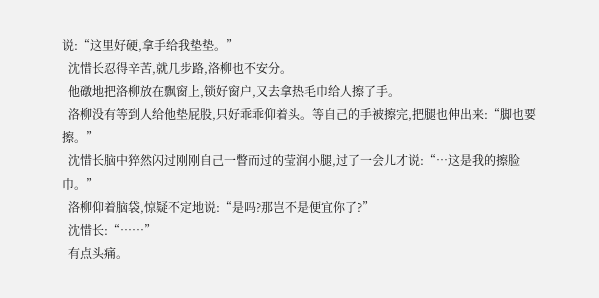说:“这里好硬,拿手给我垫垫。”
  沈惜长忍得辛苦,就几步路,洛柳也不安分。
  他礅地把洛柳放在飘窗上,锁好窗户,又去拿热毛巾给人擦了手。
  洛柳没有等到人给他垫屁股,只好乖乖仰着头。等自己的手被擦完,把腿也伸出来:“脚也要擦。”
  沈惜长脑中猝然闪过刚刚自己一瞥而过的莹润小腿,过了一会儿才说:“…这是我的擦脸巾。”
  洛柳仰着脑袋,惊疑不定地说:“是吗?那岂不是便宜你了?”
  沈惜长:“……”
  有点头痛。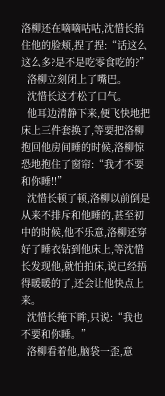洛柳还在嘀嘀咕咕,沈惜长掐住他的脸颊,捏了捏:“话这么这么多?是不是吃零食吃的?”
  洛柳立刻闭上了嘴巴。
  沈惜长这才松了口气。
  他耳边清静下来,便飞快地把床上三件套换了,等要把洛柳抱回他房间睡的时候,洛柳惊恐地抱住了窗帘:“我才不要和你睡!!”
  沈惜长顿了顿,洛柳以前倒是从来不排斥和他睡的,甚至初中的时候,他不乐意,洛柳还穿好了睡衣钻到他床上,等沈惜长发现他,就怕拍床,说已经捂得暖暖的了,还会让他快点上来。
  沈惜长掩下眸,只说:“我也不要和你睡。”
  洛柳看着他,脑袋一歪,意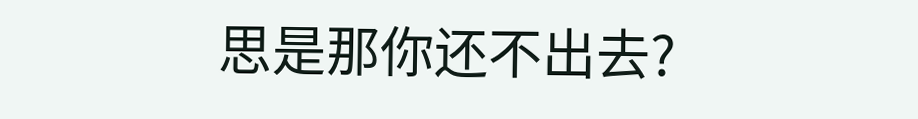思是那你还不出去?